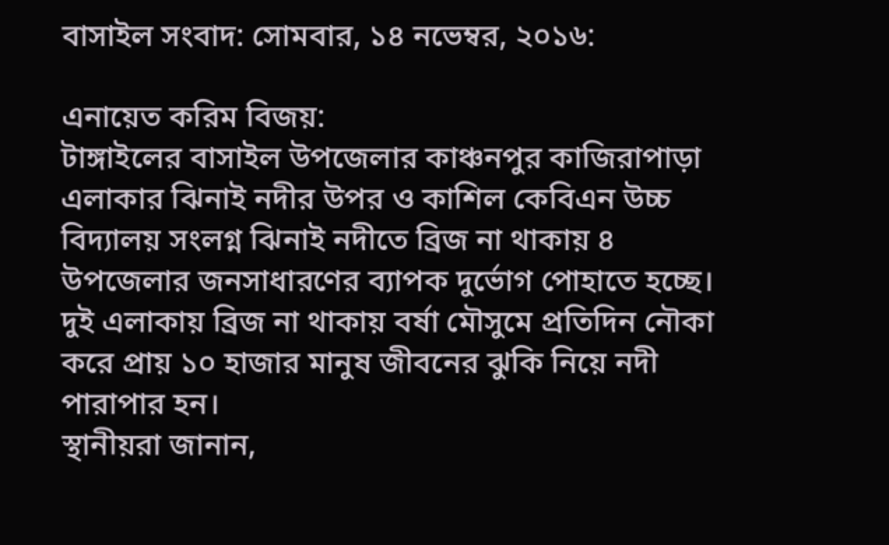বাসাইল সংবাদ: সোমবার, ১৪ নভেম্বর, ২০১৬:

এনায়েত করিম বিজয়:
টাঙ্গাইলের বাসাইল উপজেলার কাঞ্চনপুর কাজিরাপাড়া এলাকার ঝিনাই নদীর উপর ও কাশিল কেবিএন উচ্চ বিদ্যালয় সংলগ্ন ঝিনাই নদীতে ব্রিজ না থাকায় ৪ উপজেলার জনসাধারণের ব্যাপক দুর্ভোগ পোহাতে হচ্ছে। দুই এলাকায় ব্রিজ না থাকায় বর্ষা মৌসুমে প্রতিদিন নৌকা করে প্রায় ১০ হাজার মানুষ জীবনের ঝুকি নিয়ে নদী পারাপার হন।
স্থানীয়রা জানান,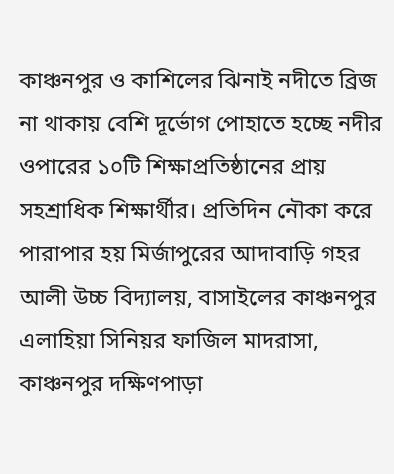কাঞ্চনপুর ও কাশিলের ঝিনাই নদীতে ব্রিজ না থাকায় বেশি দূর্ভোগ পোহাতে হচ্ছে নদীর ওপারের ১০টি শিক্ষাপ্রতিষ্ঠানের প্রায় সহশ্রাধিক শিক্ষার্থীর। প্রতিদিন নৌকা করে পারাপার হয় মির্জাপুরের আদাবাড়ি গহর আলী উচ্চ বিদ্যালয়, বাসাইলের কাঞ্চনপুর এলাহিয়া সিনিয়র ফাজিল মাদরাসা, কাঞ্চনপুর দক্ষিণপাড়া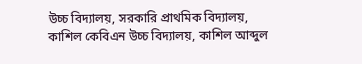উচ্চ বিদ্যালয়, সরকারি প্রাথমিক বিদ্যালয়, কাশিল কেবিএন উচ্চ বিদ্যালয়, কাশিল আব্দুল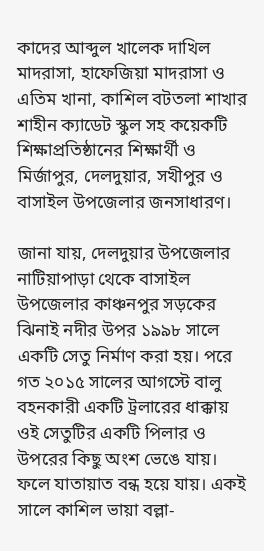কাদের আব্দুল খালেক দাখিল মাদরাসা, হাফেজিয়া মাদরাসা ও এতিম খানা, কাশিল বটতলা শাখার শাহীন ক্যাডেট স্কুল সহ কয়েকটি শিক্ষাপ্রতিষ্ঠানের শিক্ষার্থী ও মির্জাপুর, দেলদুয়ার, সখীপুর ও বাসাইল উপজেলার জনসাধারণ।

জানা যায়, দেলদুয়ার উপজেলার নাটিয়াপাড়া থেকে বাসাইল উপজেলার কাঞ্চনপুর সড়কের ঝিনাই নদীর উপর ১৯৯৮ সালে একটি সেতু নির্মাণ করা হয়। পরে গত ২০১৫ সালের আগস্টে বালু বহনকারী একটি ট্রলারের ধাক্কায় ওই সেতুটির একটি পিলার ও উপরের কিছু অংশ ভেঙে যায়। ফলে যাতায়াত বন্ধ হয়ে যায়। একই সালে কাশিল ভায়া বল্লা-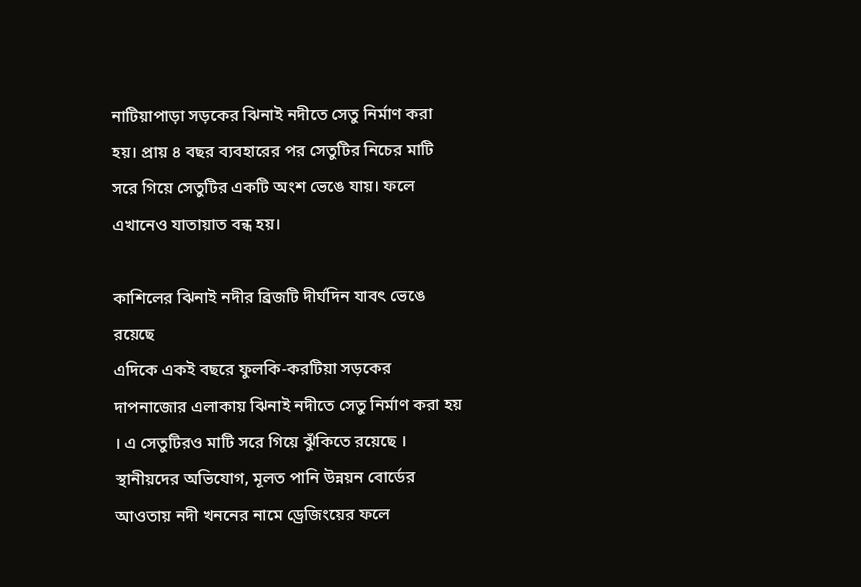নাটিয়াপাড়া সড়কের ঝিনাই নদীতে সেতু নির্মাণ করা হয়। প্রায় ৪ বছর ব্যবহারের পর সেতুটির নিচের মাটি সরে গিয়ে সেতুটির একটি অংশ ভেঙে যায়। ফলে এখানেও যাতায়াত বন্ধ হয়।

কাশিলের ঝিনাই নদীর ব্রিজটি দীর্ঘদিন যাবৎ ভেঙে রয়েছে
এদিকে একই বছরে ফুলকি-করটিয়া সড়কের দাপনাজোর এলাকায় ঝিনাই নদীতে সেতু নির্মাণ করা হয় । এ সেতুটিরও মাটি সরে গিয়ে ঝুঁকিতে রয়েছে । স্থানীয়দের অভিযোগ, মূলত পানি উন্নয়ন বোর্ডের আওতায় নদী খননের নামে ড্রেজিংয়ের ফলে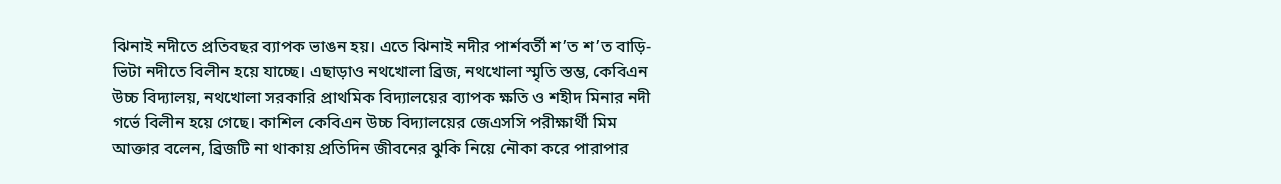ঝিনাই নদীতে প্রতিবছর ব্যাপক ভাঙন হয়। এতে ঝিনাই নদীর পার্শবর্তী শ’ত শ’ত বাড়ি-ভিটা নদীতে বিলীন হয়ে যাচ্ছে। এছাড়াও নথখোলা ব্রিজ, নথখোলা স্মৃতি স্তম্ভ, কেবিএন উচ্চ বিদ্যালয়, নথখোলা সরকারি প্রাথমিক বিদ্যালয়ের ব্যাপক ক্ষতি ও শহীদ মিনার নদী গর্ভে বিলীন হয়ে গেছে। কাশিল কেবিএন উচ্চ বিদ্যালয়ের জেএসসি পরীক্ষার্থী মিম আক্তার বলেন, ব্রিজটি না থাকায় প্রতিদিন জীবনের ঝুকি নিয়ে নৌকা করে পারাপার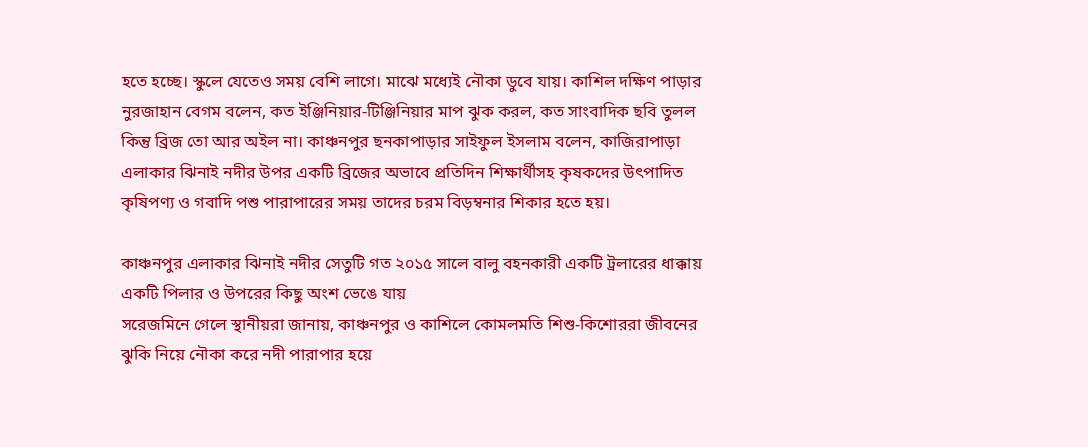হতে হচ্ছে। স্কুলে যেতেও সময় বেশি লাগে। মাঝে মধ্যেই নৌকা ডুবে যায়। কাশিল দক্ষিণ পাড়ার নুরজাহান বেগম বলেন, কত ইঞ্জিনিয়ার-টিঞ্জিনিয়ার মাপ ঝুক করল, কত সাংবাদিক ছবি তুলল কিন্তু ব্রিজ তো আর অইল না। কাঞ্চনপুর ছনকাপাড়ার সাইফুল ইসলাম বলেন, কাজিরাপাড়া এলাকার ঝিনাই নদীর উপর একটি ব্রিজের অভাবে প্রতিদিন শিক্ষার্থীসহ কৃষকদের উৎপাদিত কৃষিপণ্য ও গবাদি পশু পারাপারের সময় তাদের চরম বিড়ম্বনার শিকার হতে হয়।

কাঞ্চনপুর এলাকার ঝিনাই নদীর সেতুটি গত ২০১৫ সালে বালু বহনকারী একটি ট্রলারের ধাক্কায় একটি পিলার ও উপরের কিছু অংশ ভেঙে যায়
সরেজমিনে গেলে স্থানীয়রা জানায়, কাঞ্চনপুর ও কাশিলে কোমলমতি শিশু-কিশোররা জীবনের ঝুকি নিয়ে নৌকা করে নদী পারাপার হয়ে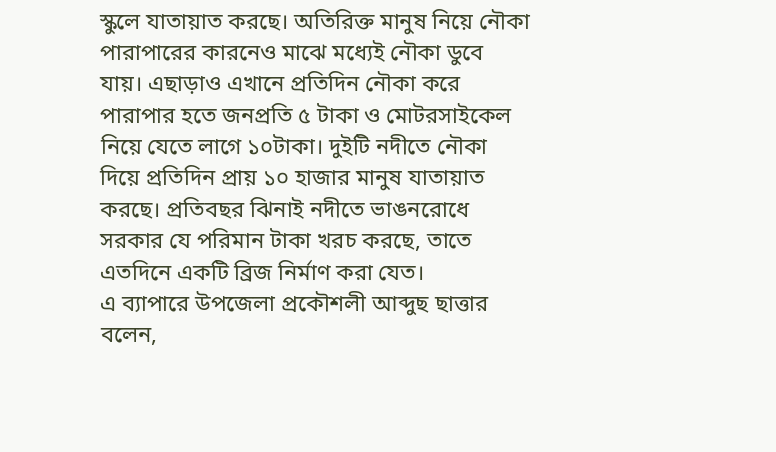স্কুলে যাতায়াত করছে। অতিরিক্ত মানুষ নিয়ে নৌকা পারাপারের কারনেও মাঝে মধ্যেই নৌকা ডুবে যায়। এছাড়াও এখানে প্রতিদিন নৌকা করে পারাপার হতে জনপ্রতি ৫ টাকা ও মোটরসাইকেল নিয়ে যেতে লাগে ১০টাকা। দুইটি নদীতে নৌকা দিয়ে প্রতিদিন প্রায় ১০ হাজার মানুষ যাতায়াত করছে। প্রতিবছর ঝিনাই নদীতে ভাঙনরোধে সরকার যে পরিমান টাকা খরচ করছে, তাতে এতদিনে একটি ব্রিজ নির্মাণ করা যেত।
এ ব্যাপারে উপজেলা প্রকৌশলী আব্দুছ ছাত্তার বলেন,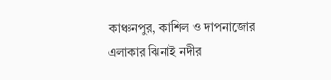কাঞ্চনপুর, কাশিল ও দাপনাজোর এলাকার ঝিনাই নদীর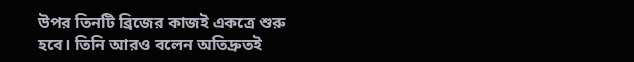উপর তিনটি ব্রিজের কাজই একত্রে শুরু হবে। তিনি আরও বলেন অতিদ্রুতই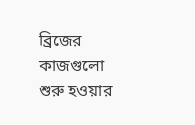ব্রিজের কাজগুলো শুরু হওয়ার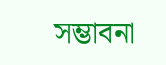সম্ভাবনা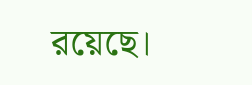রয়েছে।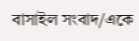বাসাইল সংবাদ/একে